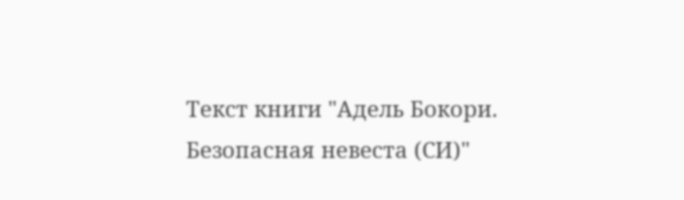Текст книги "Адель Бокори. Безопасная невеста (СИ)"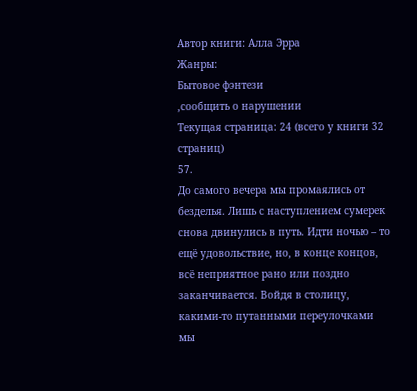Автор книги: Алла Эрра
Жанры:
Бытовое фэнтези
,сообщить о нарушении
Текущая страница: 24 (всего у книги 32 страниц)
57.
До самого вечера мы промаялись от безделья. Лишь с наступлением сумерек снова двинулись в путь. Идти ночью – то ещё удовольствие, но, в конце концов, всё неприятное рано или поздно заканчивается. Войдя в столицу, какими-то путанными переулочками мы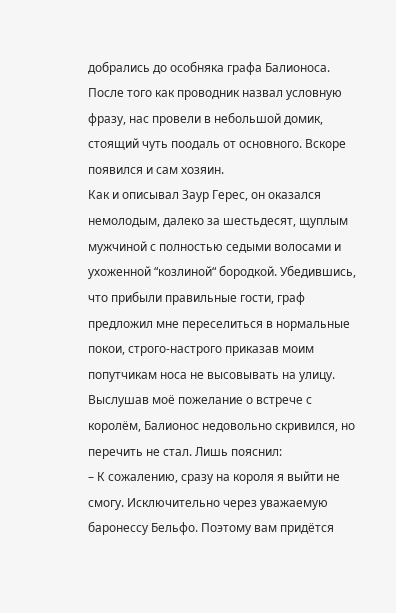добрались до особняка графа Балионоса. После того как проводник назвал условную фразу, нас провели в небольшой домик, стоящий чуть поодаль от основного. Вскоре появился и сам хозяин.
Как и описывал Заур Герес, он оказался немолодым, далеко за шестьдесят, щуплым мужчиной с полностью седыми волосами и ухоженной “козлиной“ бородкой. Убедившись, что прибыли правильные гости, граф предложил мне переселиться в нормальные покои, строго-настрого приказав моим попутчикам носа не высовывать на улицу.
Выслушав моё пожелание о встрече с королём, Балионос недовольно скривился, но перечить не стал. Лишь пояснил:
– К сожалению, сразу на короля я выйти не смогу. Исключительно через уважаемую баронессу Бельфо. Поэтому вам придётся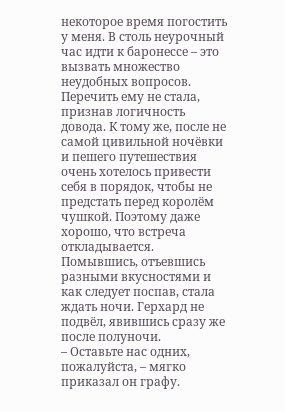некоторое время погостить у меня. В столь неурочный час идти к баронессе – это вызвать множество неудобных вопросов.
Перечить ему не стала, признав логичность довода. К тому же, после не самой цивильной ночёвки и пешего путешествия очень хотелось привести себя в порядок, чтобы не предстать перед королём чушкой. Поэтому даже хорошо, что встреча откладывается. Помывшись, отъевшись разными вкусностями и как следует поспав, стала ждать ночи. Герхард не подвёл, явившись сразу же после полуночи.
– Оставьте нас одних, пожалуйста, – мягко приказал он графу.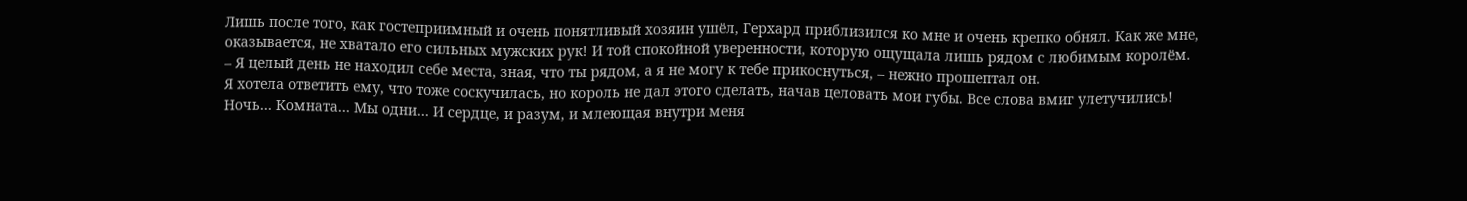Лишь после того, как гостеприимный и очень понятливый хозяин ушёл, Герхард приблизился ко мне и очень крепко обнял. Как же мне, оказывается, не хватало его сильных мужских рук! И той спокойной уверенности, которую ощущала лишь рядом с любимым королём.
– Я целый день не находил себе места, зная, что ты рядом, а я не могу к тебе прикоснуться, – нежно прошептал он.
Я хотела ответить ему, что тоже соскучилась, но король не дал этого сделать, начав целовать мои губы. Все слова вмиг улетучились! Ночь… Комната… Мы одни… И сердце, и разум, и млеющая внутри меня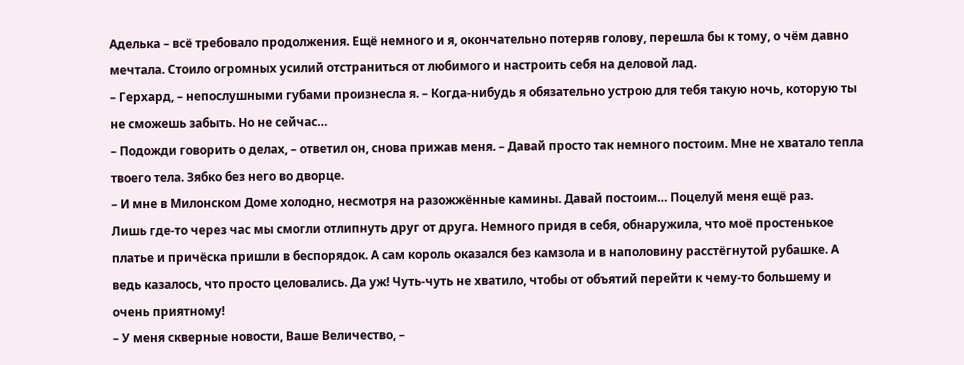Аделька – всё требовало продолжения. Ещё немного и я, окончательно потеряв голову, перешла бы к тому, о чём давно мечтала. Стоило огромных усилий отстраниться от любимого и настроить себя на деловой лад.
– Герхард, – непослушными губами произнесла я. – Когда-нибудь я обязательно устрою для тебя такую ночь, которую ты не сможешь забыть. Но не сейчас…
– Подожди говорить о делах, – ответил он, снова прижав меня. – Давай просто так немного постоим. Мне не хватало тепла твоего тела. Зябко без него во дворце.
– И мне в Милонском Доме холодно, несмотря на разожжённые камины. Давай постоим… Поцелуй меня ещё раз.
Лишь где-то через час мы смогли отлипнуть друг от друга. Немного придя в себя, обнаружила, что моё простенькое платье и причёска пришли в беспорядок. А сам король оказался без камзола и в наполовину расстёгнутой рубашке. А ведь казалось, что просто целовались. Да уж! Чуть-чуть не хватило, чтобы от объятий перейти к чему-то большему и очень приятному!
– У меня скверные новости, Ваше Величество, –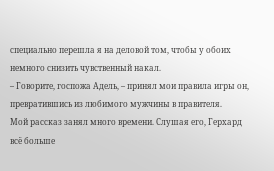специально перешла я на деловой том, чтобы у обоих немного снизить чувственный накал.
– Говорите, госпожа Адель, – принял мои правила игры он, превратившись из любимого мужчины в правителя.
Мой рассказ занял много времени. Слушая его, Герхард всё больше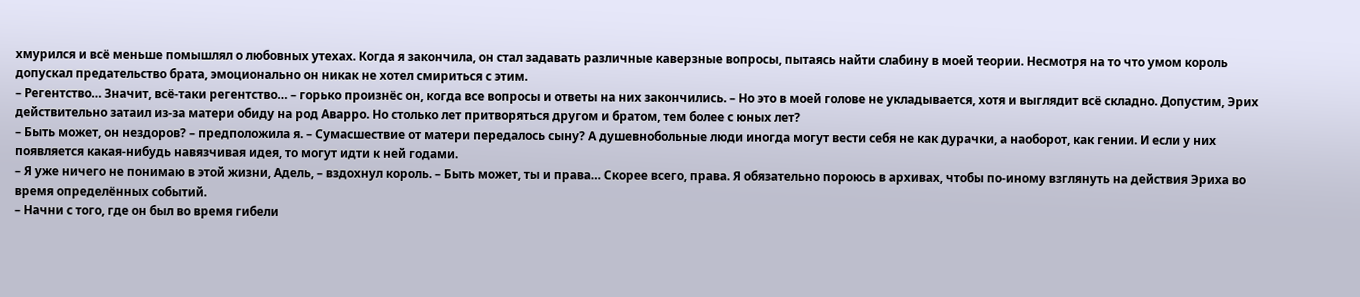хмурился и всё меньше помышлял о любовных утехах. Когда я закончила, он стал задавать различные каверзные вопросы, пытаясь найти слабину в моей теории. Несмотря на то что умом король допускал предательство брата, эмоционально он никак не хотел смириться с этим.
– Регентство… Значит, всё-таки регентство… – горько произнёс он, когда все вопросы и ответы на них закончились. – Но это в моей голове не укладывается, хотя и выглядит всё складно. Допустим, Эрих действительно затаил из-за матери обиду на род Аварро. Но столько лет притворяться другом и братом, тем более с юных лет?
– Быть может, он нездоров? – предположила я. – Сумасшествие от матери передалось сыну? А душевнобольные люди иногда могут вести себя не как дурачки, а наоборот, как гении. И если у них появляется какая-нибудь навязчивая идея, то могут идти к ней годами.
– Я уже ничего не понимаю в этой жизни, Адель, – вздохнул король. – Быть может, ты и права… Скорее всего, права. Я обязательно пороюсь в архивах, чтобы по-иному взглянуть на действия Эриха во время определённых событий.
– Начни с того, где он был во время гибели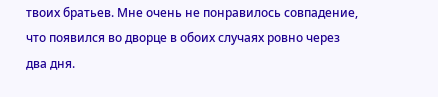твоих братьев. Мне очень не понравилось совпадение, что появился во дворце в обоих случаях ровно через два дня.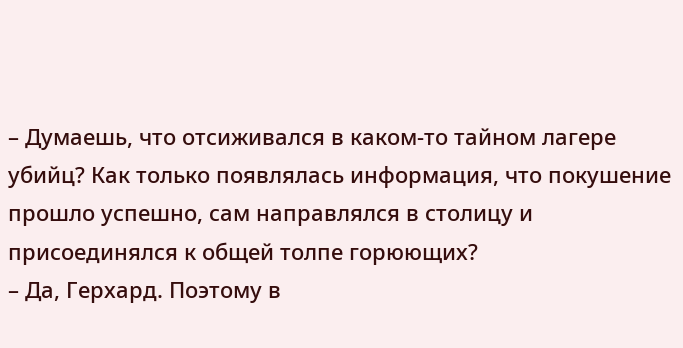– Думаешь, что отсиживался в каком-то тайном лагере убийц? Как только появлялась информация, что покушение прошло успешно, сам направлялся в столицу и присоединялся к общей толпе горюющих?
– Да, Герхард. Поэтому в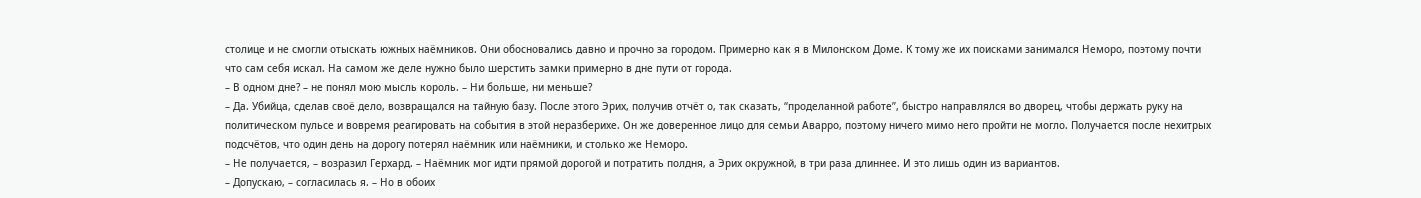столице и не смогли отыскать южных наёмников. Они обосновались давно и прочно за городом. Примерно как я в Милонском Доме. К тому же их поисками занимался Неморо, поэтому почти что сам себя искал. На самом же деле нужно было шерстить замки примерно в дне пути от города.
– В одном дне? – не понял мою мысль король. – Ни больше, ни меньше?
– Да. Убийца, сделав своё дело, возвращался на тайную базу. После этого Эрих, получив отчёт о, так сказать, “проделанной работе”, быстро направлялся во дворец, чтобы держать руку на политическом пульсе и вовремя реагировать на события в этой неразберихе. Он же доверенное лицо для семьи Аварро, поэтому ничего мимо него пройти не могло. Получается после нехитрых подсчётов, что один день на дорогу потерял наёмник или наёмники, и столько же Неморо.
– Не получается, – возразил Герхард. – Наёмник мог идти прямой дорогой и потратить полдня, а Эрих окружной, в три раза длиннее. И это лишь один из вариантов.
– Допускаю, – согласилась я. – Но в обоих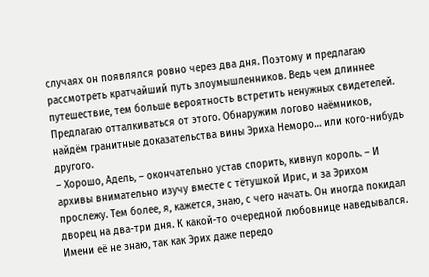случаях он появлялся ровно через два дня. Поэтому и предлагаю рассмотреть кратчайший путь злоумышленников. Ведь чем длиннее путешествие, тем больше вероятность встретить ненужных свидетелей. Предлагаю отталкиваться от этого. Обнаружим логово наёмников, найдём гранитные доказательства вины Эриха Неморо… или кого-нибудь другого.
– Хорошо, Адель, – окончательно устав спорить, кивнул король. – И архивы внимательно изучу вместе с тётушкой Ирис, и за Эрихом прослежу. Тем более, я, кажется, знаю, с чего начать. Он иногда покидал дворец на два-три дня. К какой-то очередной любовнице наведывался. Имени её не знаю, так как Эрих даже передо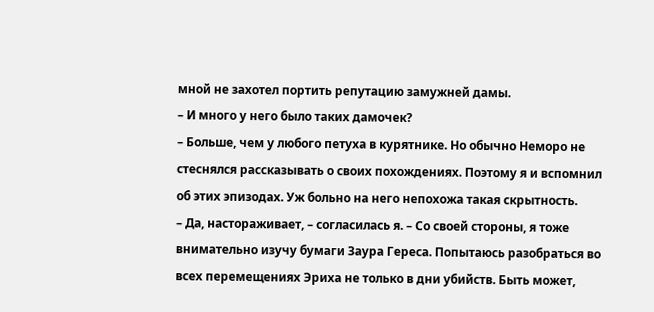мной не захотел портить репутацию замужней дамы.
– И много у него было таких дамочек?
– Больше, чем у любого петуха в курятнике. Но обычно Неморо не стеснялся рассказывать о своих похождениях. Поэтому я и вспомнил об этих эпизодах. Уж больно на него непохожа такая скрытность.
– Да, настораживает, – согласилась я. – Со своей стороны, я тоже внимательно изучу бумаги Заура Гереса. Попытаюсь разобраться во всех перемещениях Эриха не только в дни убийств. Быть может,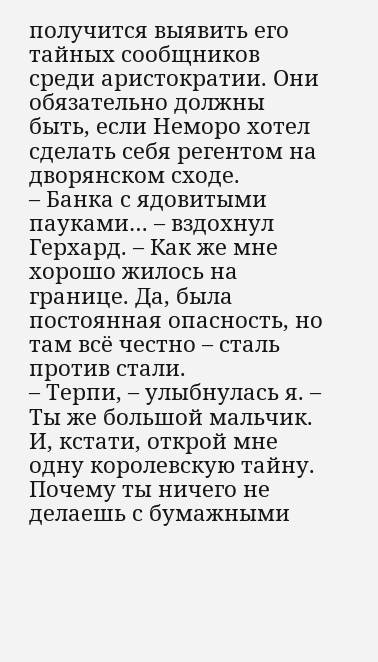получится выявить его тайных сообщников среди аристократии. Они обязательно должны быть, если Неморо хотел сделать себя регентом на дворянском сходе.
– Банка с ядовитыми пауками… – вздохнул Герхард. – Как же мне хорошо жилось на границе. Да, была постоянная опасность, но там всё честно – сталь против стали.
– Терпи, – улыбнулась я. – Ты же большой мальчик. И, кстати, открой мне одну королевскую тайну. Почему ты ничего не делаешь с бумажными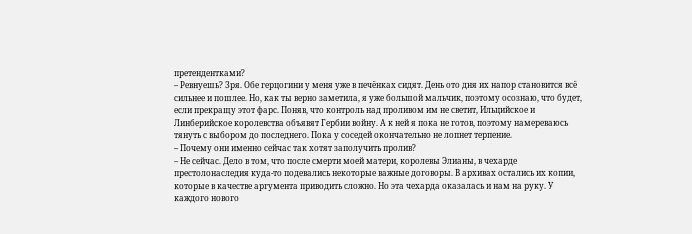претендентками?
– Ревнуешь? Зря. Обе герцогини у меня уже в печёнках сидят. День ото дня их напор становится всё сильнее и пошлее. Но, как ты верно заметила, я уже большой мальчик, поэтому осознаю, что будет, если прекращу этот фарс. Поняв, что контроль над проливом им не светит, Ильцийское и Линберийское королевства объявят Гербии войну. А к ней я пока не готов, поэтому намереваюсь тянуть с выбором до последнего. Пока у соседей окончательно не лопнет терпение.
– Почему они именно сейчас так хотят заполучить пролив?
– Не сейчас. Дело в том, что после смерти моей матери, королевы Элианы, в чехарде престолонаследия куда-то подевались некоторые важные договоры. В архивах остались их копии, которые в качестве аргумента приводить сложно. Но эта чехарда оказалась и нам на руку. У каждого нового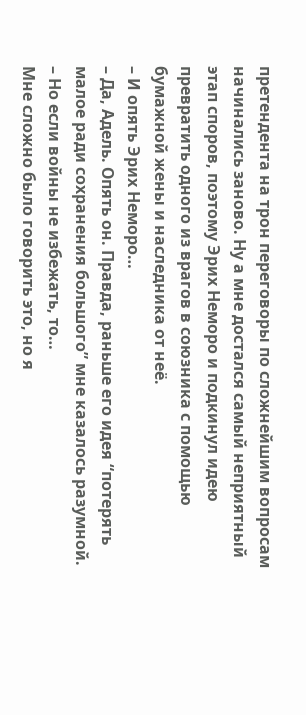претендента на трон переговоры по сложнейшим вопросам начинались заново. Ну а мне достался самый неприятный этап споров, поэтому Эрих Неморо и подкинул идею превратить одного из врагов в союзника с помощью бумажной жены и наследника от неё.
– И опять Эрих Неморо…
– Да, Адель. Опять он. Правда, раньше его идея “потерять малое ради сохранения большого” мне казалось разумной.
– Но если войны не избежать, то…
Мне сложно было говорить это, но я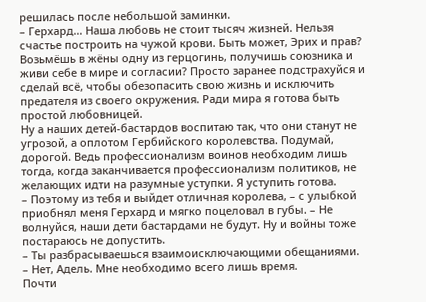решилась после небольшой заминки.
– Герхард… Наша любовь не стоит тысяч жизней. Нельзя счастье построить на чужой крови. Быть может, Эрих и прав? Возьмёшь в жёны одну из герцогинь, получишь союзника и живи себе в мире и согласии? Просто заранее подстрахуйся и сделай всё, чтобы обезопасить свою жизнь и исключить предателя из своего окружения. Ради мира я готова быть простой любовницей.
Ну а наших детей-бастардов воспитаю так, что они станут не угрозой, а оплотом Гербийского королевства. Подумай, дорогой. Ведь профессионализм воинов необходим лишь тогда, когда заканчивается профессионализм политиков, не желающих идти на разумные уступки. Я уступить готова.
– Поэтому из тебя и выйдет отличная королева, – с улыбкой приобнял меня Герхард и мягко поцеловал в губы. – Не волнуйся, наши дети бастардами не будут. Ну и войны тоже постараюсь не допустить.
– Ты разбрасываешься взаимоисключающими обещаниями.
– Нет, Адель. Мне необходимо всего лишь время.
Почти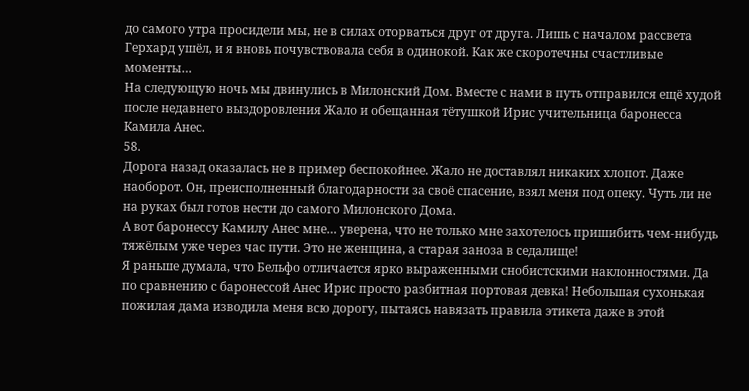до самого утра просидели мы, не в силах оторваться друг от друга. Лишь с началом рассвета Герхард ушёл, и я вновь почувствовала себя в одинокой. Как же скоротечны счастливые моменты…
На следующую ночь мы двинулись в Милонский Дом. Вместе с нами в путь отправился ещё худой после недавнего выздоровления Жало и обещанная тётушкой Ирис учительница баронесса Камила Анес.
58.
Дорога назад оказалась не в пример беспокойнее. Жало не доставлял никаких хлопот. Даже наоборот. Он, преисполненный благодарности за своё спасение, взял меня под опеку. Чуть ли не на руках был готов нести до самого Милонского Дома.
А вот баронессу Камилу Анес мне… уверена, что не только мне захотелось пришибить чем-нибудь тяжёлым уже через час пути. Это не женщина, а старая заноза в седалище!
Я раньше думала, что Бельфо отличается ярко выраженными снобистскими наклонностями. Да по сравнению с баронессой Анес Ирис просто разбитная портовая девка! Небольшая сухонькая пожилая дама изводила меня всю дорогу, пытаясь навязать правила этикета даже в этой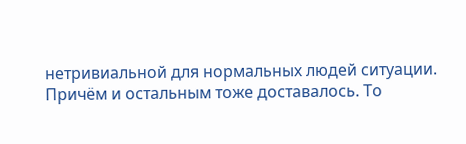нетривиальной для нормальных людей ситуации.
Причём и остальным тоже доставалось. То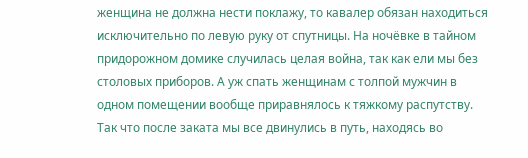женщина не должна нести поклажу, то кавалер обязан находиться исключительно по левую руку от спутницы. На ночёвке в тайном придорожном домике случилась целая война, так как ели мы без столовых приборов. А уж спать женщинам с толпой мужчин в одном помещении вообще приравнялось к тяжкому распутству.
Так что после заката мы все двинулись в путь, находясь во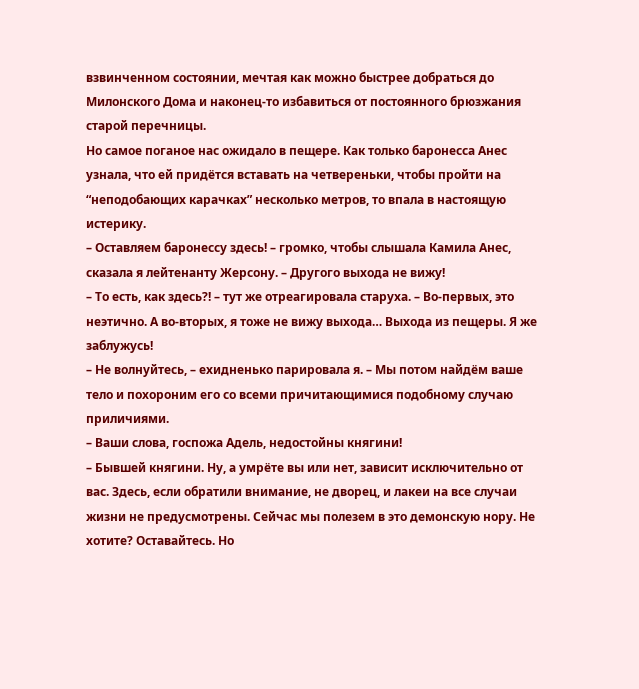взвинченном состоянии, мечтая как можно быстрее добраться до Милонского Дома и наконец-то избавиться от постоянного брюзжания старой перечницы.
Но самое поганое нас ожидало в пещере. Как только баронесса Анес узнала, что ей придётся вставать на четвереньки, чтобы пройти на “неподобающих карачках” несколько метров, то впала в настоящую истерику.
– Оставляем баронессу здесь! – громко, чтобы слышала Камила Анес, сказала я лейтенанту Жерсону. – Другого выхода не вижу!
– То есть, как здесь?! – тут же отреагировала старуха. – Во-первых, это неэтично. А во-вторых, я тоже не вижу выхода… Выхода из пещеры. Я же заблужусь!
– Не волнуйтесь, – ехидненько парировала я. – Мы потом найдём ваше тело и похороним его со всеми причитающимися подобному случаю приличиями.
– Ваши слова, госпожа Адель, недостойны княгини!
– Бывшей княгини. Ну, а умрёте вы или нет, зависит исключительно от вас. Здесь, если обратили внимание, не дворец, и лакеи на все случаи жизни не предусмотрены. Сейчас мы полезем в это демонскую нору. Не хотите? Оставайтесь. Но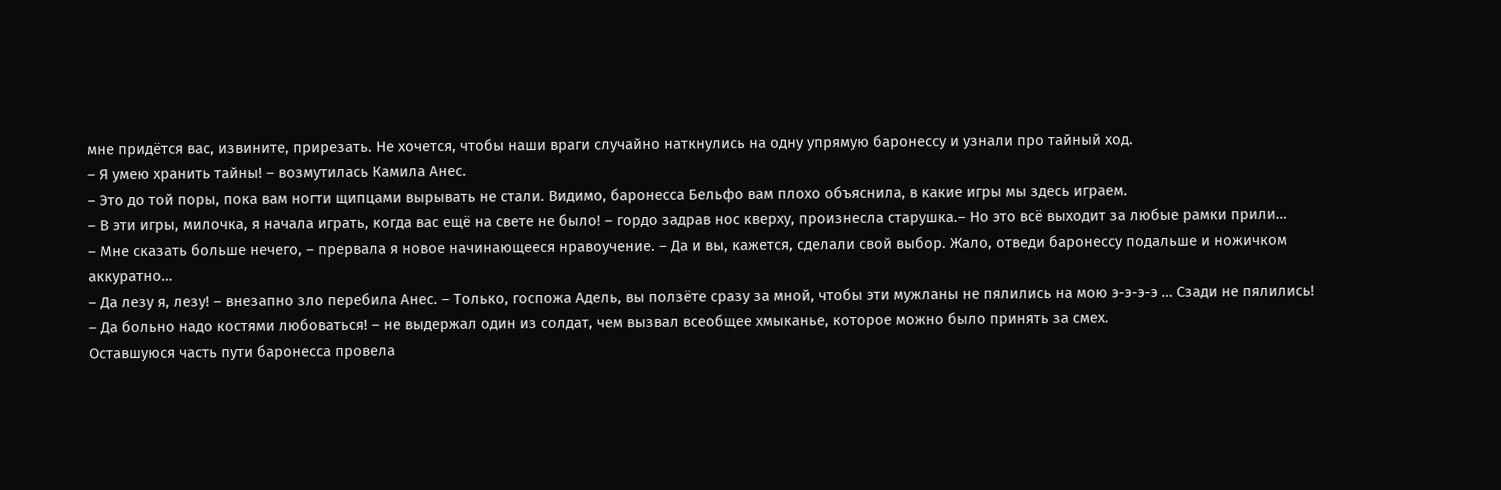мне придётся вас, извините, прирезать. Не хочется, чтобы наши враги случайно наткнулись на одну упрямую баронессу и узнали про тайный ход.
– Я умею хранить тайны! – возмутилась Камила Анес.
– Это до той поры, пока вам ногти щипцами вырывать не стали. Видимо, баронесса Бельфо вам плохо объяснила, в какие игры мы здесь играем.
– В эти игры, милочка, я начала играть, когда вас ещё на свете не было! – гордо задрав нос кверху, произнесла старушка.– Но это всё выходит за любые рамки прили…
– Мне сказать больше нечего, – прервала я новое начинающееся нравоучение. – Да и вы, кажется, сделали свой выбор. Жало, отведи баронессу подальше и ножичком аккуратно…
– Да лезу я, лезу! – внезапно зло перебила Анес. – Только, госпожа Адель, вы ползёте сразу за мной, чтобы эти мужланы не пялились на мою э-э-э-э … Сзади не пялились!
– Да больно надо костями любоваться! – не выдержал один из солдат, чем вызвал всеобщее хмыканье, которое можно было принять за смех.
Оставшуюся часть пути баронесса провела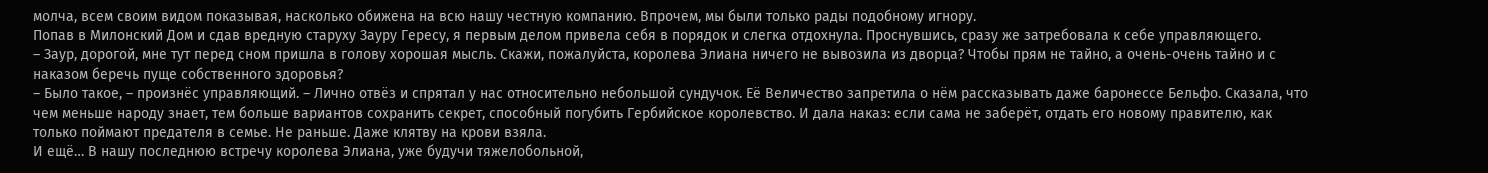молча, всем своим видом показывая, насколько обижена на всю нашу честную компанию. Впрочем, мы были только рады подобному игнору.
Попав в Милонский Дом и сдав вредную старуху Зауру Гересу, я первым делом привела себя в порядок и слегка отдохнула. Проснувшись, сразу же затребовала к себе управляющего.
– Заур, дорогой, мне тут перед сном пришла в голову хорошая мысль. Скажи, пожалуйста, королева Элиана ничего не вывозила из дворца? Чтобы прям не тайно, а очень-очень тайно и с наказом беречь пуще собственного здоровья?
– Было такое, – произнёс управляющий. – Лично отвёз и спрятал у нас относительно небольшой сундучок. Её Величество запретила о нём рассказывать даже баронессе Бельфо. Сказала, что чем меньше народу знает, тем больше вариантов сохранить секрет, способный погубить Гербийское королевство. И дала наказ: если сама не заберёт, отдать его новому правителю, как только поймают предателя в семье. Не раньше. Даже клятву на крови взяла.
И ещё… В нашу последнюю встречу королева Элиана, уже будучи тяжелобольной,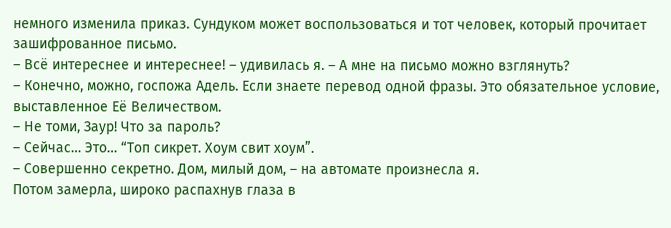немного изменила приказ. Сундуком может воспользоваться и тот человек, который прочитает зашифрованное письмо.
– Всё интереснее и интереснее! – удивилась я. – А мне на письмо можно взглянуть?
– Конечно, можно, госпожа Адель. Если знаете перевод одной фразы. Это обязательное условие, выставленное Её Величеством.
– Не томи, Заур! Что за пароль?
– Сейчас… Это… “Топ сикрет. Хоум свит хоум”.
– Совершенно секретно. Дом, милый дом, – на автомате произнесла я.
Потом замерла, широко распахнув глаза в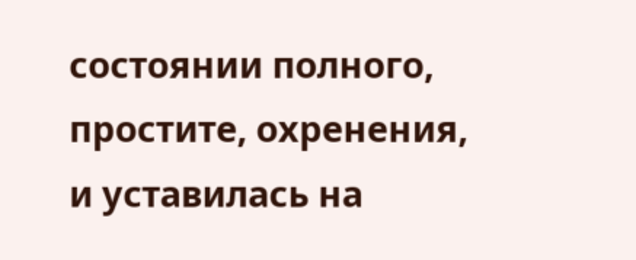состоянии полного, простите, охренения, и уставилась на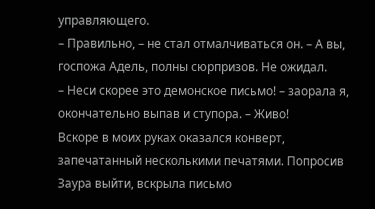управляющего.
– Правильно, – не стал отмалчиваться он. – А вы, госпожа Адель, полны сюрпризов. Не ожидал.
– Неси скорее это демонское письмо! – заорала я, окончательно выпав и ступора. – Живо!
Вскоре в моих руках оказался конверт, запечатанный несколькими печатями. Попросив Заура выйти, вскрыла письмо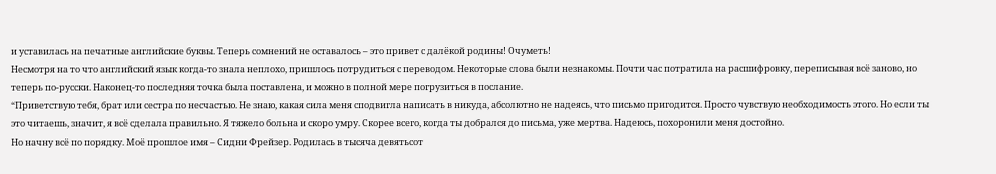и уставилась на печатные английские буквы. Теперь сомнений не оставалось – это привет с далёкой родины! Очуметь!
Несмотря на то что английский язык когда-то знала неплохо, пришлось потрудиться с переводом. Некоторые слова были незнакомы. Почти час потратила на расшифровку, переписывая всё заново, но теперь по-русски. Наконец-то последняя точка была поставлена, и можно в полной мере погрузиться в послание.
“Приветствую тебя, брат или сестра по несчастью. Не знаю, какая сила меня сподвигла написать в никуда, абсолютно не надеясь, что письмо пригодится. Просто чувствую необходимость этого. Но если ты это читаешь, значит, я всё сделала правильно. Я тяжело больна и скоро умру. Скорее всего, когда ты добрался до письма, уже мертва. Надеюсь, похоронили меня достойно.
Но начну всё по порядку. Моё прошлое имя – Сидни Фрейзер. Родилась в тысяча девятьсот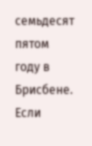семьдесят пятом году в Брисбене. Если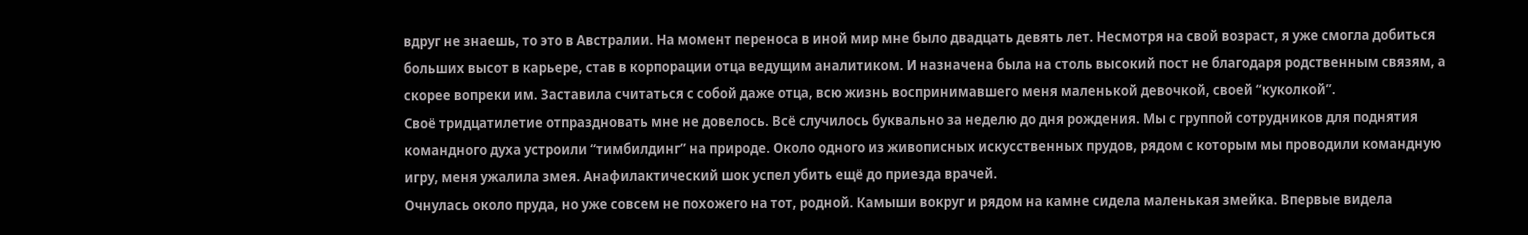вдруг не знаешь, то это в Австралии. На момент переноса в иной мир мне было двадцать девять лет. Несмотря на свой возраст, я уже смогла добиться больших высот в карьере, став в корпорации отца ведущим аналитиком. И назначена была на столь высокий пост не благодаря родственным связям, а скорее вопреки им. Заставила считаться с собой даже отца, всю жизнь воспринимавшего меня маленькой девочкой, своей “куколкой”.
Своё тридцатилетие отпраздновать мне не довелось. Всё случилось буквально за неделю до дня рождения. Мы с группой сотрудников для поднятия командного духа устроили “тимбилдинг” на природе. Около одного из живописных искусственных прудов, рядом с которым мы проводили командную игру, меня ужалила змея. Анафилактический шок успел убить ещё до приезда врачей.
Очнулась около пруда, но уже совсем не похожего на тот, родной. Камыши вокруг и рядом на камне сидела маленькая змейка. Впервые видела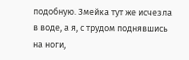подобную. Змейка тут же исчезла в воде, а я, с трудом поднявшись на ноги,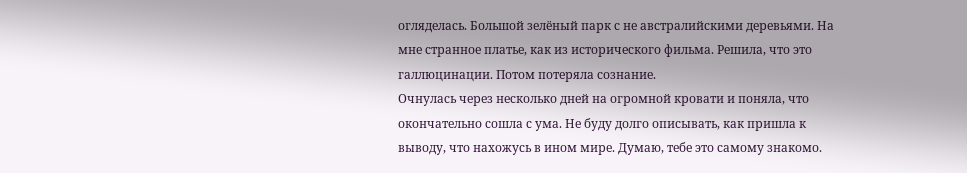огляделась. Большой зелёный парк с не австралийскими деревьями. На мне странное платье, как из исторического фильма. Решила, что это галлюцинации. Потом потеряла сознание.
Очнулась через несколько дней на огромной кровати и поняла, что окончательно сошла с ума. Не буду долго описывать, как пришла к выводу, что нахожусь в ином мире. Думаю, тебе это самому знакомо.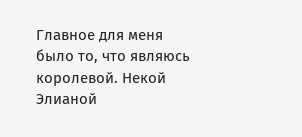Главное для меня было то, что являюсь королевой. Некой Элианой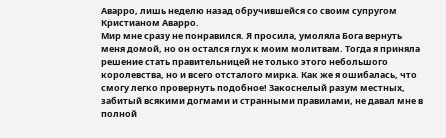Аварро, лишь неделю назад обручившейся со своим супругом Кристианом Аварро.
Мир мне сразу не понравился. Я просила, умоляла Бога вернуть меня домой, но он остался глух к моим молитвам. Тогда я приняла решение стать правительницей не только этого небольшого королевства, но и всего отсталого мирка. Как же я ошибалась, что смогу легко провернуть подобное! Закоснелый разум местных, забитый всякими догмами и странными правилами, не давал мне в полной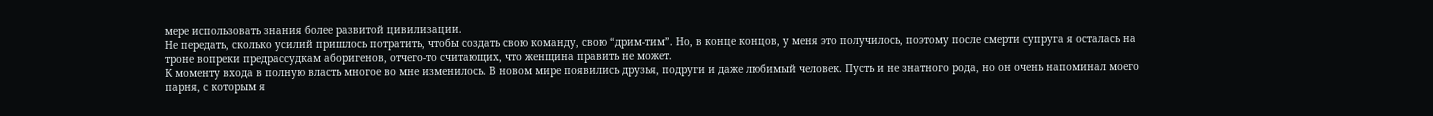мере использовать знания более развитой цивилизации.
Не передать, сколько усилий пришлось потратить, чтобы создать свою команду, свою “дрим-тим”. Но, в конце концов, у меня это получилось, поэтому после смерти супруга я осталась на троне вопреки предрассудкам аборигенов, отчего-то считающих, что женщина править не может.
К моменту входа в полную власть многое во мне изменилось. В новом мире появились друзья, подруги и даже любимый человек. Пусть и не знатного рода, но он очень напоминал моего парня, с которым я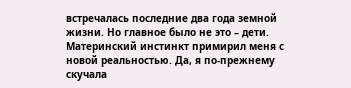встречалась последние два года земной жизни. Но главное было не это – дети. Материнский инстинкт примирил меня с новой реальностью. Да, я по-прежнему скучала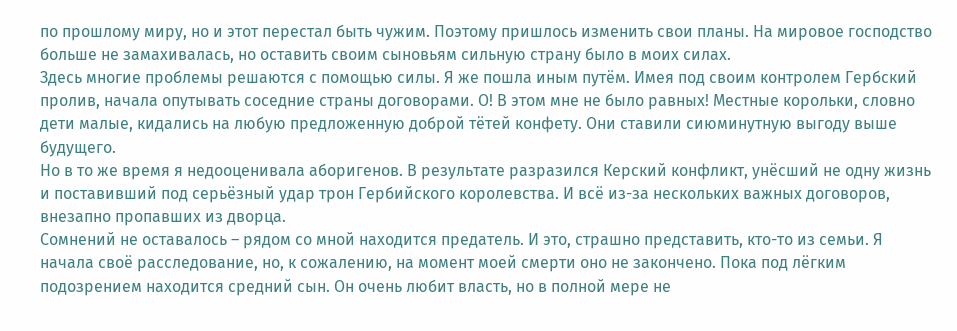по прошлому миру, но и этот перестал быть чужим. Поэтому пришлось изменить свои планы. На мировое господство больше не замахивалась, но оставить своим сыновьям сильную страну было в моих силах.
Здесь многие проблемы решаются с помощью силы. Я же пошла иным путём. Имея под своим контролем Гербский пролив, начала опутывать соседние страны договорами. О! В этом мне не было равных! Местные корольки, словно дети малые, кидались на любую предложенную доброй тётей конфету. Они ставили сиюминутную выгоду выше будущего.
Но в то же время я недооценивала аборигенов. В результате разразился Керский конфликт, унёсший не одну жизнь и поставивший под серьёзный удар трон Гербийского королевства. И всё из-за нескольких важных договоров, внезапно пропавших из дворца.
Сомнений не оставалось – рядом со мной находится предатель. И это, страшно представить, кто-то из семьи. Я начала своё расследование, но, к сожалению, на момент моей смерти оно не закончено. Пока под лёгким подозрением находится средний сын. Он очень любит власть, но в полной мере не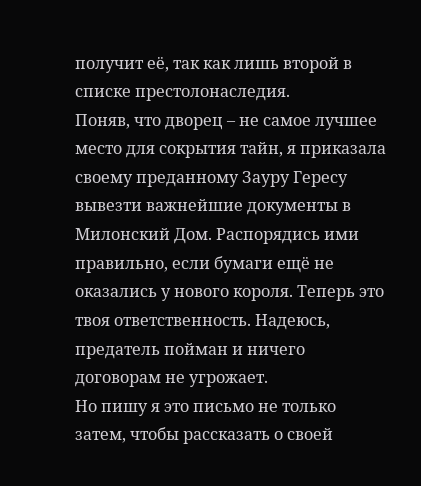получит её, так как лишь второй в списке престолонаследия.
Поняв, что дворец – не самое лучшее место для сокрытия тайн, я приказала своему преданному Зауру Гересу вывезти важнейшие документы в Милонский Дом. Распорядись ими правильно, если бумаги ещё не оказались у нового короля. Теперь это твоя ответственность. Надеюсь, предатель пойман и ничего договорам не угрожает.
Но пишу я это письмо не только затем, чтобы рассказать о своей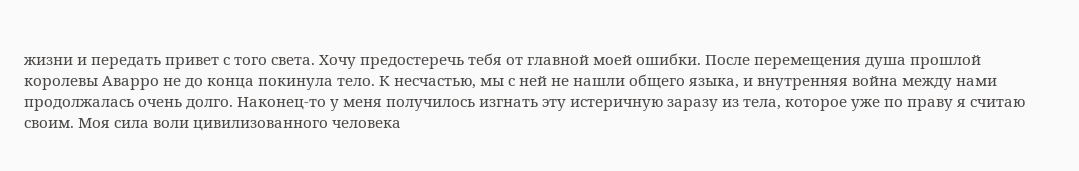жизни и передать привет с того света. Хочу предостеречь тебя от главной моей ошибки. После перемещения душа прошлой королевы Аварро не до конца покинула тело. К несчастью, мы с ней не нашли общего языка, и внутренняя война между нами продолжалась очень долго. Наконец-то у меня получилось изгнать эту истеричную заразу из тела, которое уже по праву я считаю своим. Моя сила воли цивилизованного человека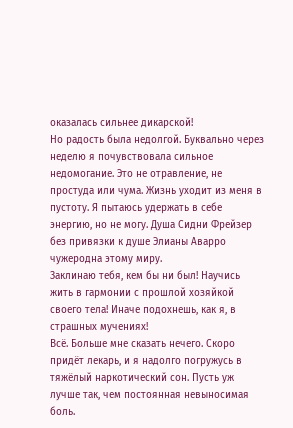оказалась сильнее дикарской!
Но радость была недолгой. Буквально через неделю я почувствовала сильное недомогание. Это не отравление, не простуда или чума. Жизнь уходит из меня в пустоту. Я пытаюсь удержать в себе энергию, но не могу. Душа Сидни Фрейзер без привязки к душе Элианы Аварро чужеродна этому миру.
Заклинаю тебя, кем бы ни был! Научись жить в гармонии с прошлой хозяйкой своего тела! Иначе подохнешь, как я, в страшных мучениях!
Всё. Больше мне сказать нечего. Скоро придёт лекарь, и я надолго погружусь в тяжёлый наркотический сон. Пусть уж лучше так, чем постоянная невыносимая боль.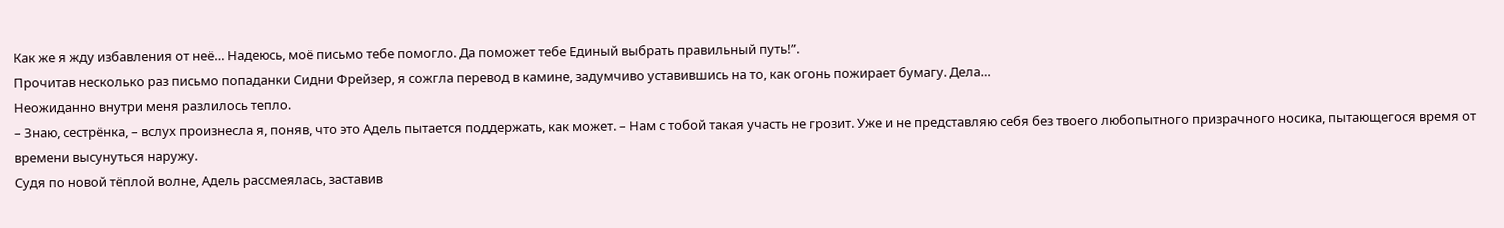Как же я жду избавления от неё… Надеюсь, моё письмо тебе помогло. Да поможет тебе Единый выбрать правильный путь!”.
Прочитав несколько раз письмо попаданки Сидни Фрейзер, я сожгла перевод в камине, задумчиво уставившись на то, как огонь пожирает бумагу. Дела…
Неожиданно внутри меня разлилось тепло.
– Знаю, сестрёнка, – вслух произнесла я, поняв, что это Адель пытается поддержать, как может. – Нам с тобой такая участь не грозит. Уже и не представляю себя без твоего любопытного призрачного носика, пытающегося время от времени высунуться наружу.
Судя по новой тёплой волне, Адель рассмеялась, заставив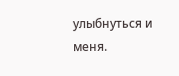улыбнуться и меня.